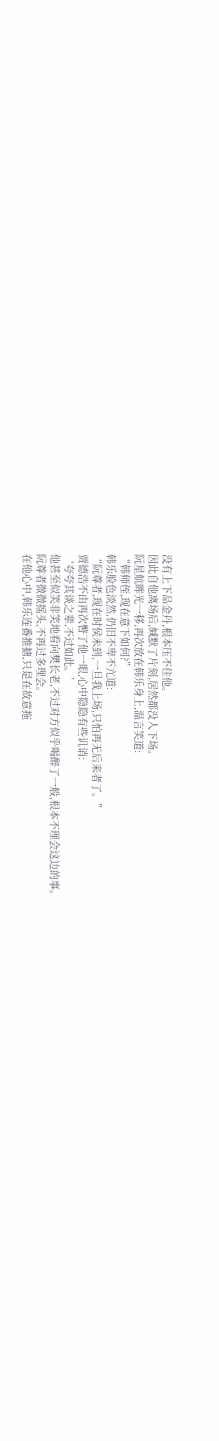没有上下品金丹,根本压不住他。
因此自他离场后,缄默了片刻,居然都没人下场。
阮星航眸光一移,再次放在韩乐身上,温言笑道:
“韩师侄,现在意下如何?”
韩乐脸色淡然,仍旧不卑不亢道:
“阮尊者,现在时侯未到,一旦我上场,只怕再无后来者了。”
贾德浩不由再次瞥了他一眼,心中隐隐有些讥诮:
‘夸夸其谈之辈,不过如此。’
他甚至似笑非笑地看向樊长老,不过对方似乎喝醉了一般,根本不理会这边的事。
阮尊者微微摇头,不再过多理会。
在他心中,韩乐连番推搪,只是在故意拖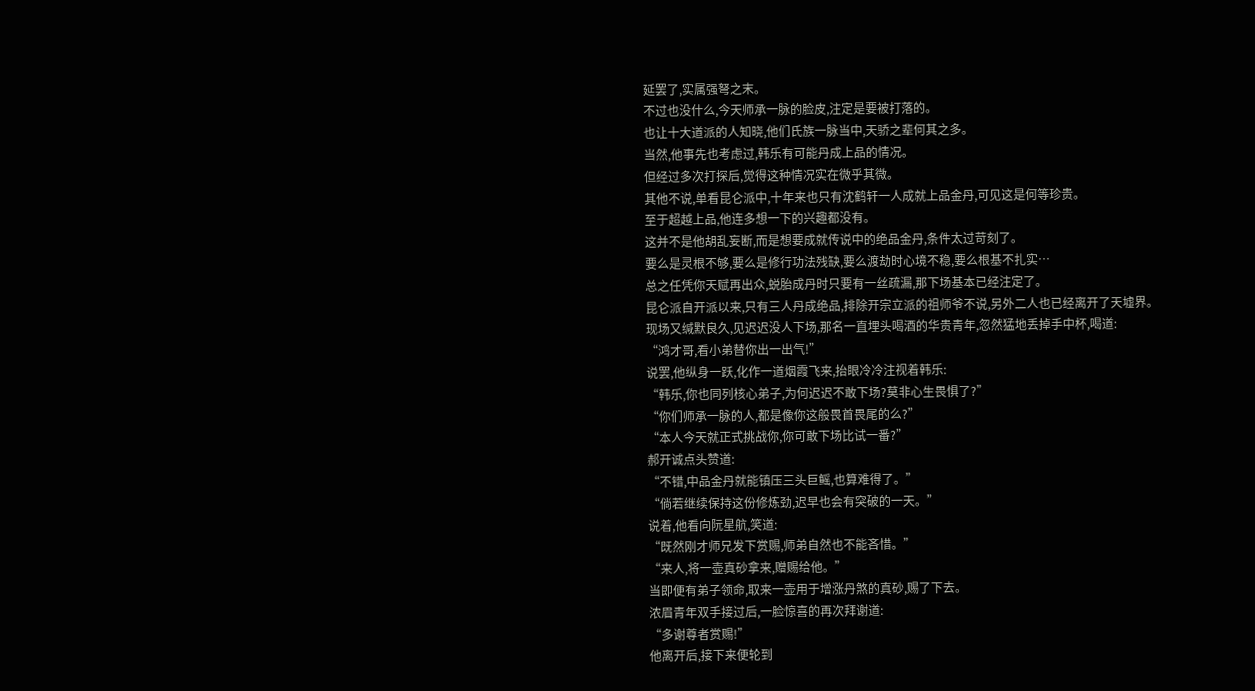延罢了,实属强弩之末。
不过也没什么,今天师承一脉的脸皮,注定是要被打落的。
也让十大道派的人知晓,他们氏族一脉当中,天骄之辈何其之多。
当然,他事先也考虑过,韩乐有可能丹成上品的情况。
但经过多次打探后,觉得这种情况实在微乎其微。
其他不说,单看昆仑派中,十年来也只有沈鹤轩一人成就上品金丹,可见这是何等珍贵。
至于超越上品,他连多想一下的兴趣都没有。
这并不是他胡乱妄断,而是想要成就传说中的绝品金丹,条件太过苛刻了。
要么是灵根不够,要么是修行功法残缺,要么渡劫时心境不稳,要么根基不扎实…
总之任凭你天赋再出众,蜕胎成丹时只要有一丝疏漏,那下场基本已经注定了。
昆仑派自开派以来,只有三人丹成绝品,排除开宗立派的祖师爷不说,另外二人也已经离开了天墟界。
现场又缄默良久,见迟迟没人下场,那名一直埋头喝酒的华贵青年,忽然猛地丢掉手中杯,喝道:
“鸿才哥,看小弟替你出一出气!”
说罢,他纵身一跃,化作一道烟霞飞来,抬眼冷冷注视着韩乐:
“韩乐,你也同列核心弟子,为何迟迟不敢下场?莫非心生畏惧了?”
“你们师承一脉的人,都是像你这般畏首畏尾的么?”
“本人今天就正式挑战你,你可敢下场比试一番?”
郝开诚点头赞道:
“不错,中品金丹就能镇压三头巨鳐,也算难得了。”
“倘若继续保持这份修炼劲,迟早也会有突破的一天。”
说着,他看向阮星航,笑道:
“既然刚才师兄发下赏赐,师弟自然也不能吝惜。”
“来人,将一壶真砂拿来,赠赐给他。”
当即便有弟子领命,取来一壶用于增涨丹煞的真砂,赐了下去。
浓眉青年双手接过后,一脸惊喜的再次拜谢道:
“多谢尊者赏赐!”
他离开后,接下来便轮到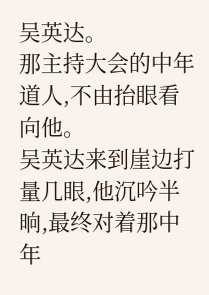吴英达。
那主持大会的中年道人,不由抬眼看向他。
吴英达来到崖边打量几眼,他沉吟半晌,最终对着那中年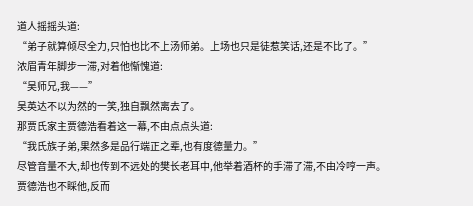道人摇摇头道:
“弟子就算倾尽全力,只怕也比不上汤师弟。上场也只是徒惹笑话,还是不比了。”
浓眉青年脚步一滞,对着他惭愧道:
“吴师兄,我——”
吴英达不以为然的一笑,独自飘然离去了。
那贾氏家主贾德浩看着这一幕,不由点点头道:
“我氏族子弟,果然多是品行端正之辈,也有度德量力。”
尽管音量不大,却也传到不远处的樊长老耳中,他举着酒杯的手滞了滞,不由冷哼一声。
贾德浩也不睬他,反而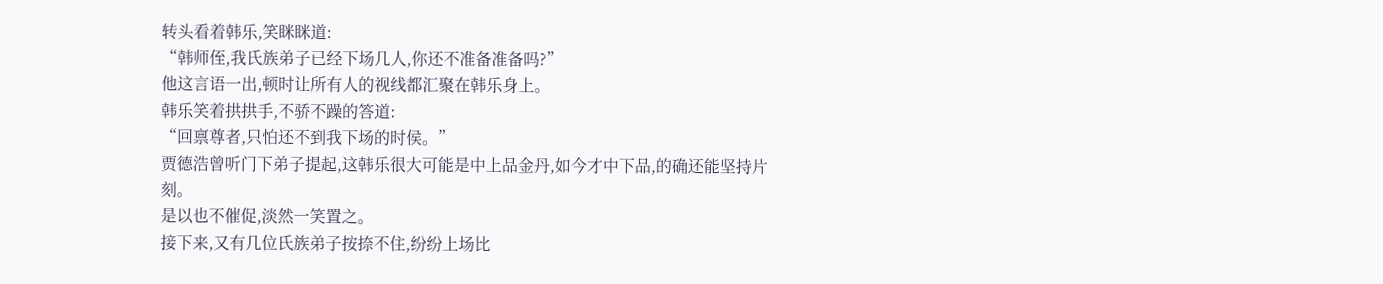转头看着韩乐,笑眯眯道:
“韩师侄,我氏族弟子已经下场几人,你还不准备准备吗?”
他这言语一出,顿时让所有人的视线都汇聚在韩乐身上。
韩乐笑着拱拱手,不骄不躁的答道:
“回禀尊者,只怕还不到我下场的时侯。”
贾德浩曾听门下弟子提起,这韩乐很大可能是中上品金丹,如今才中下品,的确还能坚持片刻。
是以也不催促,淡然一笑置之。
接下来,又有几位氏族弟子按捺不住,纷纷上场比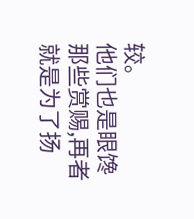较。
他们也是眼馋那些赏赐,再者就是为了扬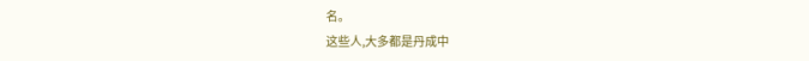名。
这些人,大多都是丹成中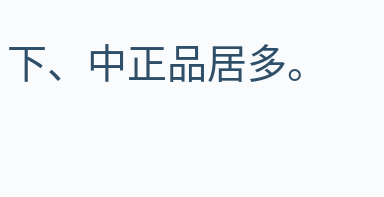下、中正品居多。